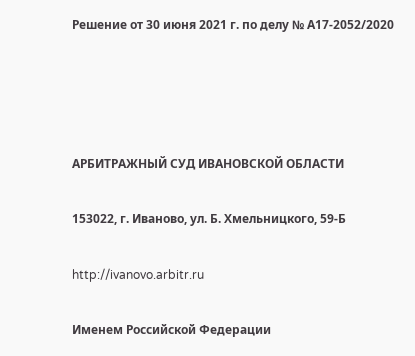Решение от 30 июня 2021 г. по делу № А17-2052/2020




АРБИТРАЖНЫЙ СУД ИВАНОВСКОЙ ОБЛАСТИ

153022, г. Иваново, ул. Б. Хмельницкого, 59-Б

http://ivanovo.arbitr.ru

Именем Российской Федерации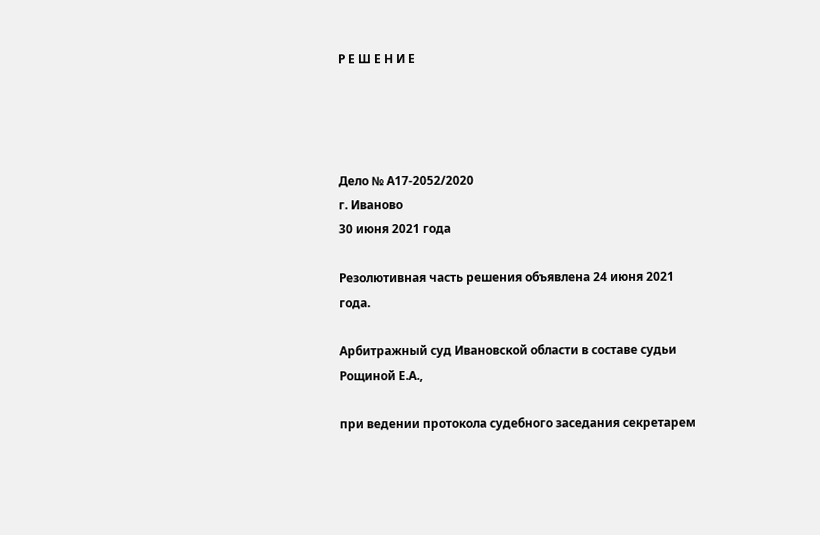Р Е Ш Е Н И Е




Дело № А17-2052/2020
г. Иваново
30 июня 2021 года

Резолютивная часть решения объявлена 24 июня 2021 года.

Арбитражный суд Ивановской области в составе судьи Рощиной Е.А.,

при ведении протокола судебного заседания секретарем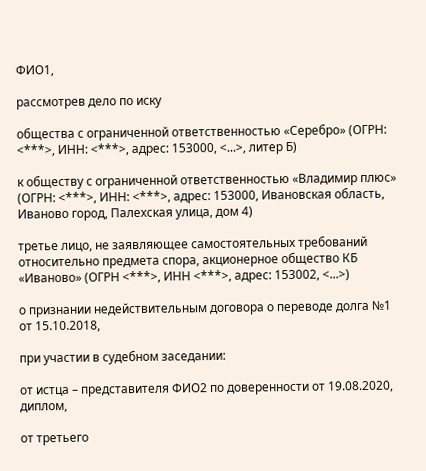ФИО1,

рассмотрев дело по иску

общества с ограниченной ответственностью «Серебро» (ОГРН: <***>, ИНН: <***>, адрес: 153000, <...>, литер Б)

к обществу с ограниченной ответственностью «Владимир плюс» (ОГРН: <***>, ИНН: <***>, адрес: 153000, Ивановская область, Иваново город, Палехская улица, дом 4)

третье лицо, не заявляющее самостоятельных требований относительно предмета спора, акционерное общество КБ «Иваново» (ОГРН <***>, ИНН <***>, адрес: 153002, <...>)

о признании недействительным договора о переводе долга №1 от 15.10.2018,

при участии в судебном заседании:

от истца – представителя ФИО2 по доверенности от 19.08.2020, диплом,

от третьего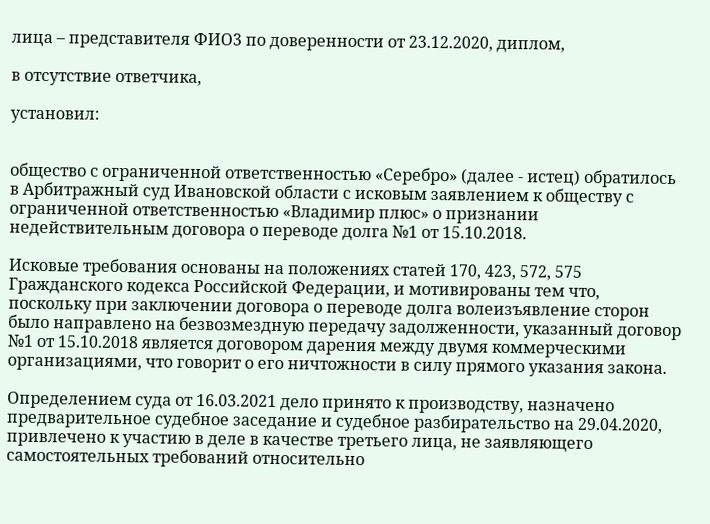лица – представителя ФИО3 по доверенности от 23.12.2020, диплом,

в отсутствие ответчика,

установил:


общество с ограниченной ответственностью «Серебро» (далее - истец) обратилось в Арбитражный суд Ивановской области с исковым заявлением к обществу с ограниченной ответственностью «Владимир плюс» о признании недействительным договора о переводе долга №1 от 15.10.2018.

Исковые требования основаны на положениях статей 170, 423, 572, 575 Гражданского кодекса Российской Федерации, и мотивированы тем что, поскольку при заключении договора о переводе долга волеизъявление сторон было направлено на безвозмездную передачу задолженности, указанный договор №1 от 15.10.2018 является договором дарения между двумя коммерческими организациями, что говорит о его ничтожности в силу прямого указания закона.

Определением суда от 16.03.2021 дело принято к производству, назначено предварительное судебное заседание и судебное разбирательство на 29.04.2020, привлечено к участию в деле в качестве третьего лица, не заявляющего самостоятельных требований относительно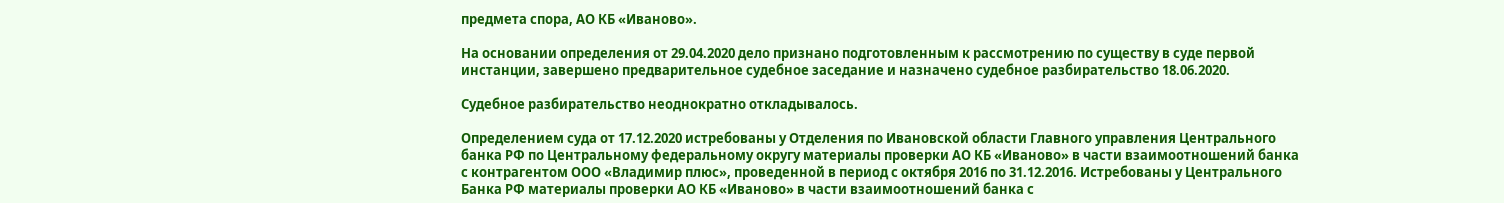предмета спора, АО КБ «Иваново».

На основании определения от 29.04.2020 дело признано подготовленным к рассмотрению по существу в суде первой инстанции, завершено предварительное судебное заседание и назначено судебное разбирательство 18.06.2020.

Судебное разбирательство неоднократно откладывалось.

Определением суда от 17.12.2020 истребованы у Отделения по Ивановской области Главного управления Центрального банка РФ по Центральному федеральному округу материалы проверки АО КБ «Иваново» в части взаимоотношений банка с контрагентом ООО «Владимир плюс», проведенной в период с октября 2016 по 31.12.2016. Истребованы у Центрального Банка РФ материалы проверки АО КБ «Иваново» в части взаимоотношений банка с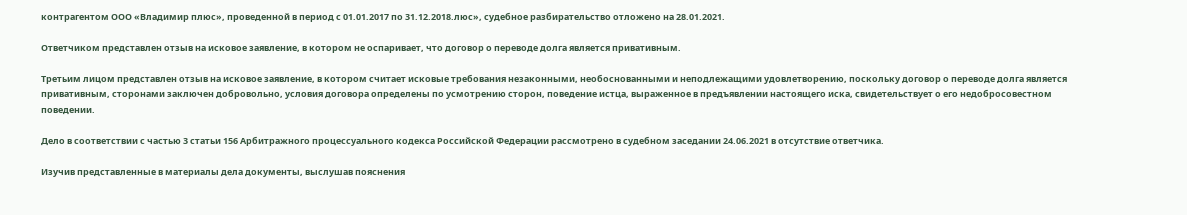контрагентом ООО «Владимир плюс», проведенной в период с 01.01.2017 по 31.12.2018.люс», судебное разбирательство отложено на 28.01.2021.

Ответчиком представлен отзыв на исковое заявление, в котором не оспаривает, что договор о переводе долга является привативным.

Третьим лицом представлен отзыв на исковое заявление, в котором считает исковые требования незаконными, необоснованными и неподлежащими удовлетворению, поскольку договор о переводе долга является привативным, сторонами заключен добровольно, условия договора определены по усмотрению сторон, поведение истца, выраженное в предъявлении настоящего иска, свидетельствует о его недобросовестном поведении.

Дело в соответствии с частью 3 статьи 156 Арбитражного процессуального кодекса Российской Федерации рассмотрено в судебном заседании 24.06.2021 в отсутствие ответчика.

Изучив представленные в материалы дела документы, выслушав пояснения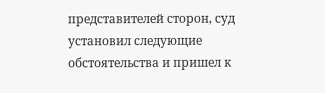представителей сторон, суд установил следующие обстоятельства и пришел к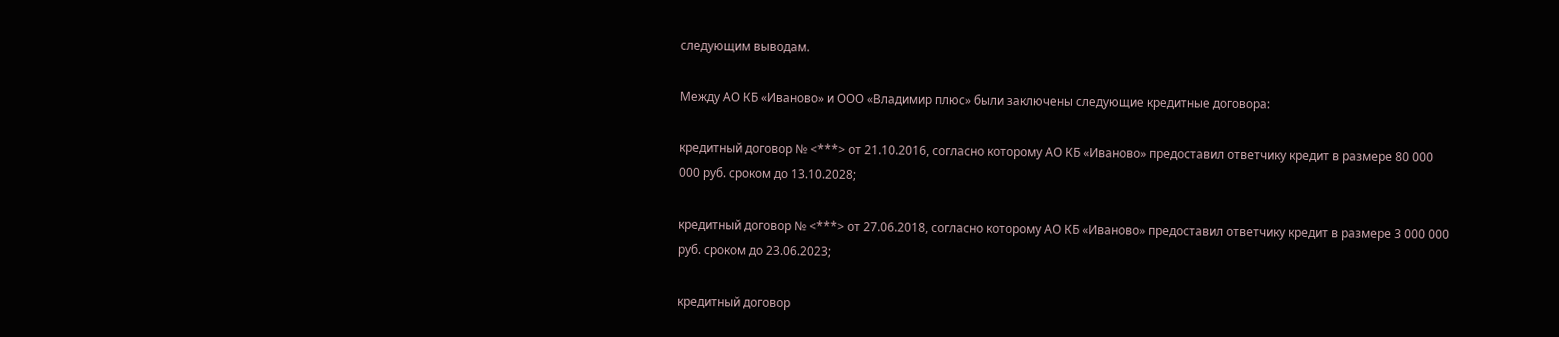следующим выводам.

Между АО КБ «Иваново» и ООО «Владимир плюс» были заключены следующие кредитные договора:

кредитный договор № <***> от 21.10.2016, согласно которому АО КБ «Иваново» предоставил ответчику кредит в размере 80 000 000 руб. сроком до 13.10.2028;

кредитный договор № <***> от 27.06.2018, согласно которому АО КБ «Иваново» предоставил ответчику кредит в размере 3 000 000 руб. сроком до 23.06.2023;

кредитный договор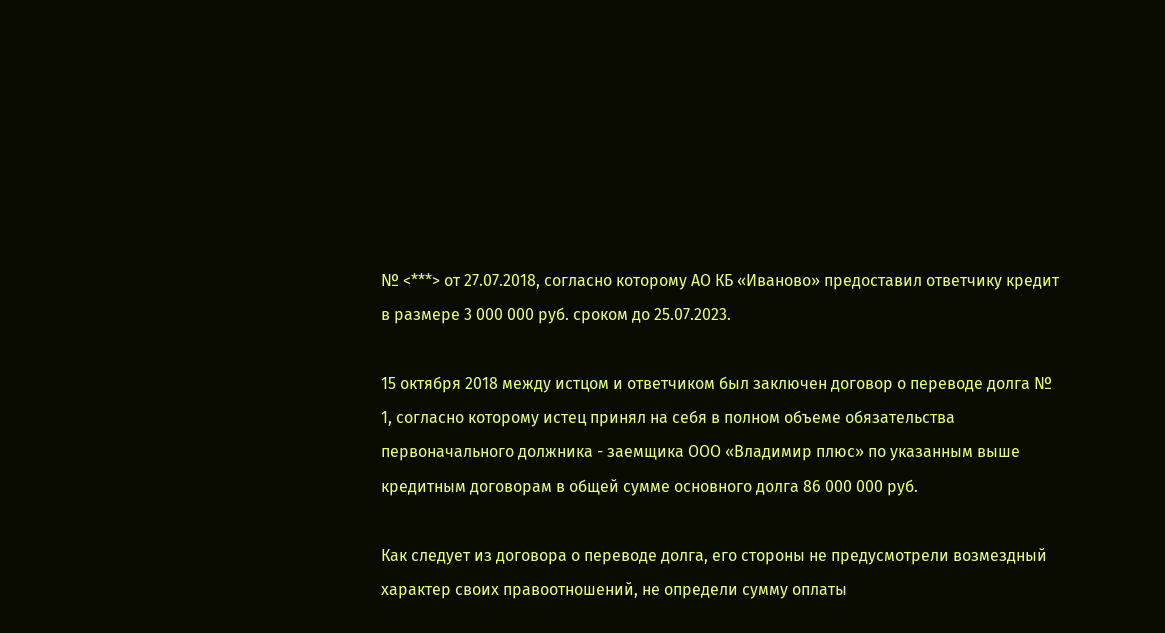№ <***> от 27.07.2018, согласно которому АО КБ «Иваново» предоставил ответчику кредит в размере 3 000 000 руб. сроком до 25.07.2023.

15 октября 2018 между истцом и ответчиком был заключен договор о переводе долга № 1, согласно которому истец принял на себя в полном объеме обязательства первоначального должника - заемщика ООО «Владимир плюс» по указанным выше кредитным договорам в общей сумме основного долга 86 000 000 руб.

Как следует из договора о переводе долга, его стороны не предусмотрели возмездный характер своих правоотношений, не определи сумму оплаты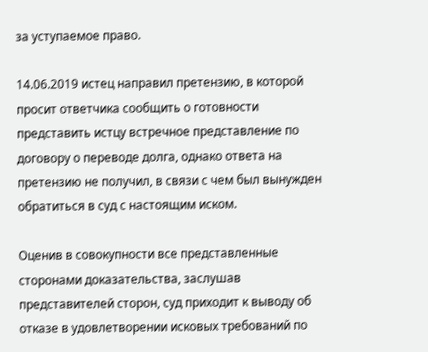за уступаемое право.

14.06.2019 истец направил претензию, в которой просит ответчика сообщить о готовности представить истцу встречное представление по договору о переводе долга, однако ответа на претензию не получил, в связи с чем был вынужден обратиться в суд с настоящим иском.

Оценив в совокупности все представленные сторонами доказательства, заслушав представителей сторон, суд приходит к выводу об отказе в удовлетворении исковых требований по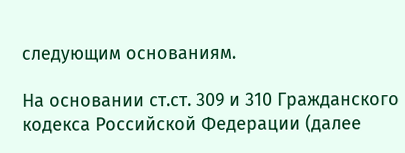следующим основаниям.

На основании ст.ст. 309 и 310 Гражданского кодекса Российской Федерации (далее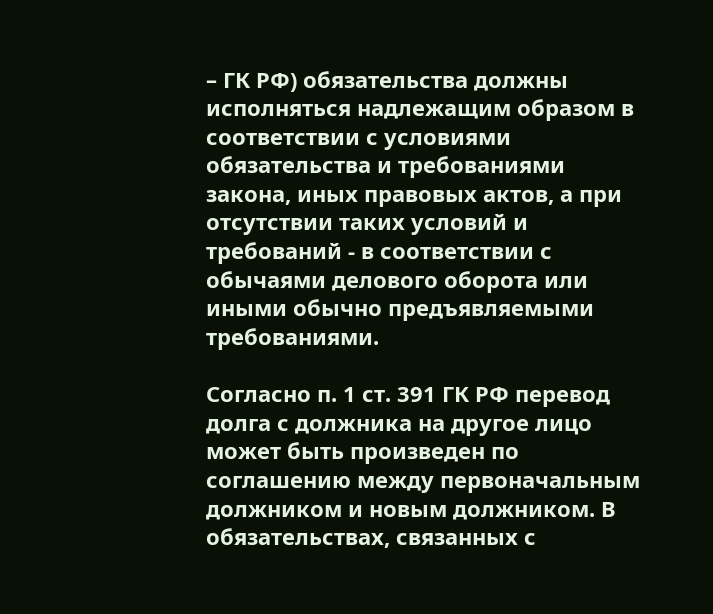– ГК РФ) обязательства должны исполняться надлежащим образом в соответствии с условиями обязательства и требованиями закона, иных правовых актов, а при отсутствии таких условий и требований - в соответствии с обычаями делового оборота или иными обычно предъявляемыми требованиями.

Согласно п. 1 ст. 391 ГК РФ перевод долга с должника на другое лицо может быть произведен по соглашению между первоначальным должником и новым должником. В обязательствах, связанных с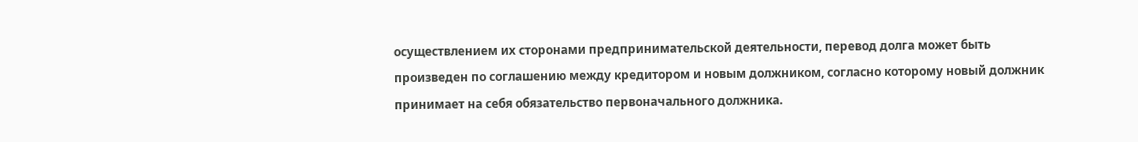осуществлением их сторонами предпринимательской деятельности, перевод долга может быть произведен по соглашению между кредитором и новым должником, согласно которому новый должник принимает на себя обязательство первоначального должника.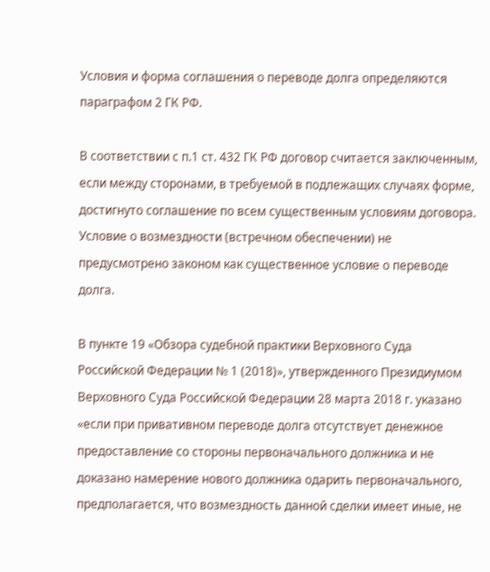Условия и форма соглашения о переводе долга определяются параграфом 2 ГК РФ.

В соответствии с п.1 ст. 432 ГК РФ договор считается заключенным, если между сторонами, в требуемой в подлежащих случаях форме, достигнуто соглашение по всем существенным условиям договора. Условие о возмездности (встречном обеспечении) не предусмотрено законом как существенное условие о переводе долга.

В пункте 19 «Обзора судебной практики Верховного Суда Российской Федерации № 1 (2018)», утвержденного Президиумом Верховного Суда Российской Федерации 28 марта 2018 г. указано «если при привативном переводе долга отсутствует денежное предоставление со стороны первоначального должника и не доказано намерение нового должника одарить первоначального, предполагается, что возмездность данной сделки имеет иные, не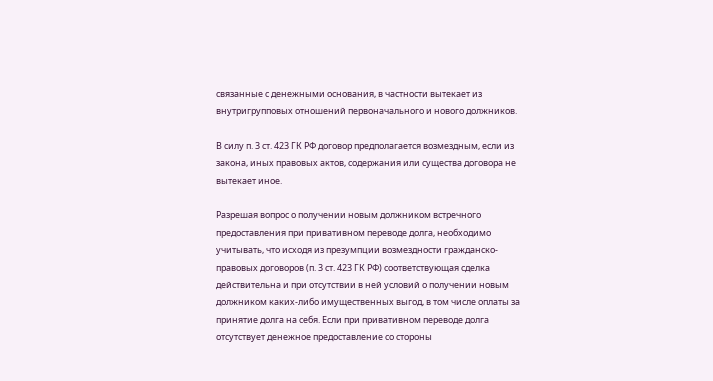связанные с денежными основания, в частности вытекает из внутригрупповых отношений первоначального и нового должников.

В силу п. 3 ст. 423 ГК РФ договор предполагается возмездным, если из закона, иных правовых актов, содержания или существа договора не вытекает иное.

Разрешая вопрос о получении новым должником встречного предоставления при привативном переводе долга, необходимо учитывать, что исходя из презумпции возмездности гражданско-правовых договоров (п. 3 ст. 423 ГК РФ) соответствующая сделка действительна и при отсутствии в ней условий о получении новым должником каких-либо имущественных выгод, в том числе оплаты за принятие долга на себя. Если при привативном переводе долга отсутствует денежное предоставление со стороны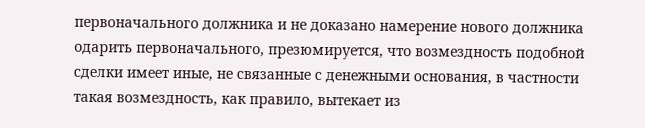первоначального должника и не доказано намерение нового должника одарить первоначального, презюмируется, что возмездность подобной сделки имеет иные, не связанные с денежными основания, в частности такая возмездность, как правило, вытекает из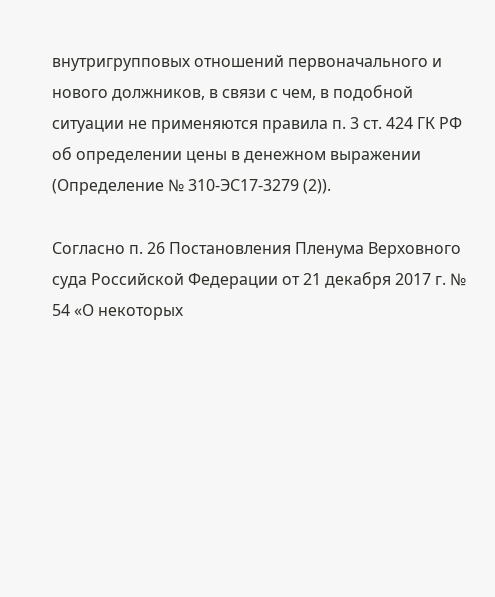внутригрупповых отношений первоначального и нового должников, в связи с чем, в подобной ситуации не применяются правила п. 3 ст. 424 ГК РФ об определении цены в денежном выражении (Определение № 310-ЭС17-3279 (2)).

Согласно п. 26 Постановления Пленума Верховного суда Российской Федерации от 21 декабря 2017 г. № 54 «О некоторых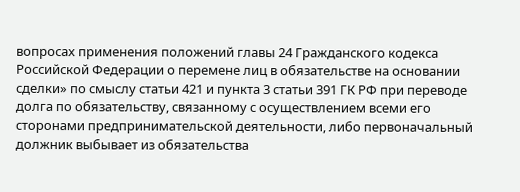вопросах применения положений главы 24 Гражданского кодекса Российской Федерации о перемене лиц в обязательстве на основании сделки» по смыслу статьи 421 и пункта 3 статьи 391 ГК РФ при переводе долга по обязательству, связанному с осуществлением всеми его сторонами предпринимательской деятельности, либо первоначальный должник выбывает из обязательства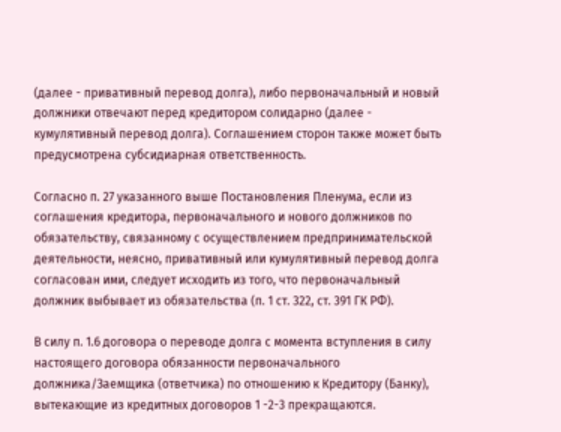(далее - привативный перевод долга), либо первоначальный и новый должники отвечают перед кредитором солидарно (далее - кумулятивный перевод долга). Соглашением сторон также может быть предусмотрена субсидиарная ответственность.

Согласно п. 27 указанного выше Постановления Пленума, если из соглашения кредитора, первоначального и нового должников по обязательству, связанному с осуществлением предпринимательской деятельности, неясно, привативный или кумулятивный перевод долга согласован ими, следует исходить из того, что первоначальный должник выбывает из обязательства (п. 1 ст. 322, ст. 391 ГК РФ).

В силу п. 1.6 договора о переводе долга с момента вступления в силу настоящего договора обязанности первоначального должника/Заемщика (ответчика) по отношению к Кредитору (Банку), вытекающие из кредитных договоров 1 -2-3 прекращаются.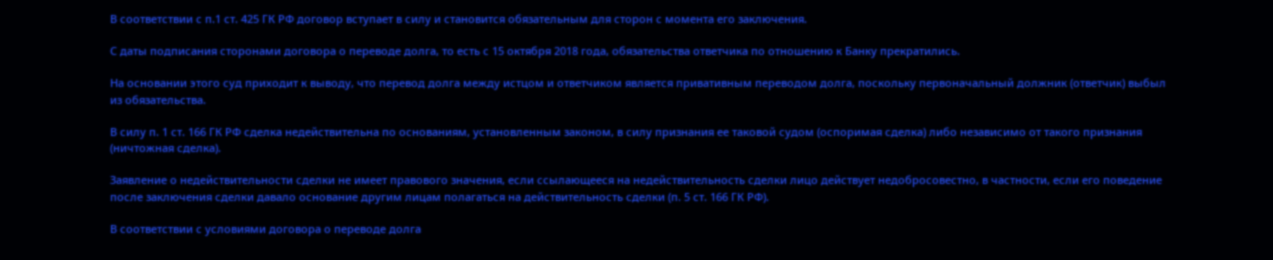В соответствии с п.1 ст. 425 ГК РФ договор вступает в силу и становится обязательным для сторон с момента его заключения.

С даты подписания сторонами договора о переводе долга, то есть с 15 октября 2018 года, обязательства ответчика по отношению к Банку прекратились.

На основании этого суд приходит к выводу, что перевод долга между истцом и ответчиком является привативным переводом долга, поскольку первоначальный должник (ответчик) выбыл из обязательства.

В силу п. 1 ст. 166 ГК РФ сделка недействительна по основаниям, установленным законом, в силу признания ее таковой судом (оспоримая сделка) либо независимо от такого признания (ничтожная сделка).

Заявление о недействительности сделки не имеет правового значения, если ссылающееся на недействительность сделки лицо действует недобросовестно, в частности, если его поведение после заключения сделки давало основание другим лицам полагаться на действительность сделки (п. 5 ст. 166 ГК РФ).

В соответствии с условиями договора о переводе долга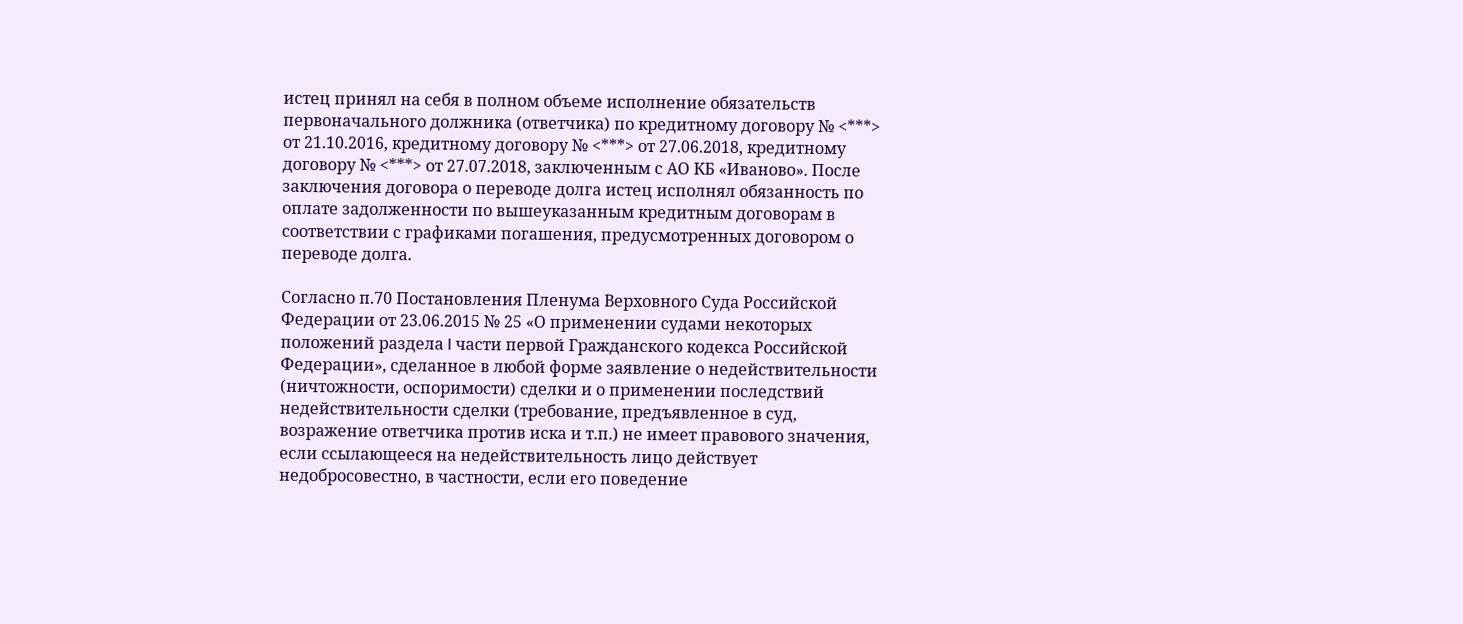истец принял на себя в полном объеме исполнение обязательств первоначального должника (ответчика) по кредитному договору № <***> от 21.10.2016, кредитному договору № <***> от 27.06.2018, кредитному договору № <***> от 27.07.2018, заключенным с АО КБ «Иваново». После заключения договора о переводе долга истец исполнял обязанность по оплате задолженности по вышеуказанным кредитным договорам в соответствии с графиками погашения, предусмотренных договором о переводе долга.

Согласно п.70 Постановления Пленума Верховного Суда Российской Федерации от 23.06.2015 № 25 «О применении судами некоторых положений раздела I части первой Гражданского кодекса Российской Федерации», сделанное в любой форме заявление о недействительности (ничтожности, оспоримости) сделки и о применении последствий недействительности сделки (требование, предъявленное в суд, возражение ответчика против иска и т.п.) не имеет правового значения, если ссылающееся на недействительность лицо действует недобросовестно, в частности, если его поведение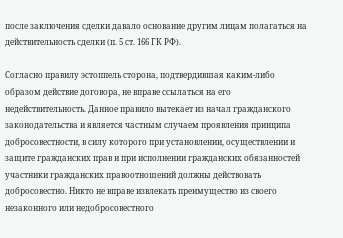после заключения сделки давало основание другим лицам полагаться на действительность сделки (п. 5 ст. 166 ГК РФ).

Согласно правилу эстоппель сторона, подтвердившая каким-либо образом действие договора, не вправе ссылаться на его недействительность. Данное правило вытекает из начал гражданского законодательства и является частным случаем проявления принципа добросовестности, в силу которого при установлении, осуществлении и защите гражданских прав и при исполнении гражданских обязанностей участники гражданских правоотношений должны действовать добросовестно. Никто не вправе извлекать преимущество из своего незаконного или недобросовестного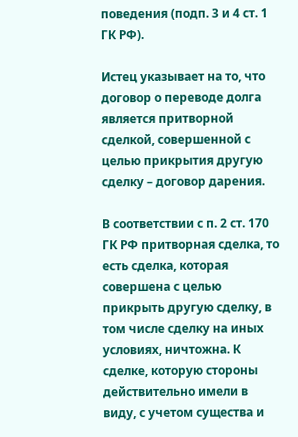поведения (подп. 3 и 4 ст. 1 ГК РФ).

Истец указывает на то, что договор о переводе долга является притворной сделкой, совершенной с целью прикрытия другую сделку – договор дарения.

В соответствии с п. 2 ст. 170 ГК РФ притворная сделка, то есть сделка, которая совершена с целью прикрыть другую сделку, в том числе сделку на иных условиях, ничтожна. К сделке, которую стороны действительно имели в виду, с учетом существа и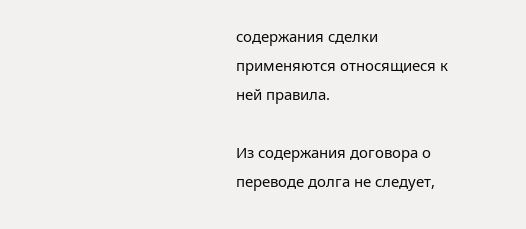содержания сделки применяются относящиеся к ней правила.

Из содержания договора о переводе долга не следует,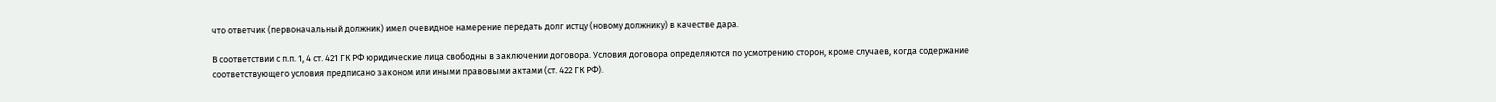что ответчик (первоначальный должник) имел очевидное намерение передать долг истцу (новому должнику) в качестве дара.

В соответствии с п.п. 1, 4 ст. 421 ГК РФ юридические лица свободны в заключении договора. Условия договора определяются по усмотрению сторон, кроме случаев, когда содержание соответствующего условия предписано законом или иными правовыми актами (ст. 422 ГК РФ).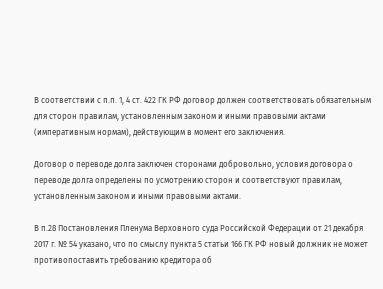В соответствии с п.п. 1, 4 ст. 422 ГК РФ договор должен соответствовать обязательным для сторон правилам, установленным законом и иными правовыми актами (императивным нормам), действующим в момент его заключения.

Договор о переводе долга заключен сторонами добровольно, условия договора о переводе долга определены по усмотрению сторон и соответствуют правилам, установленным законом и иными правовыми актами.

В п.28 Постановления Пленума Верховного суда Российской Федерации от 21 декабря 2017 г. № 54 указано, что по смыслу пункта 5 статьи 166 ГК РФ новый должник не может противопоставить требованию кредитора об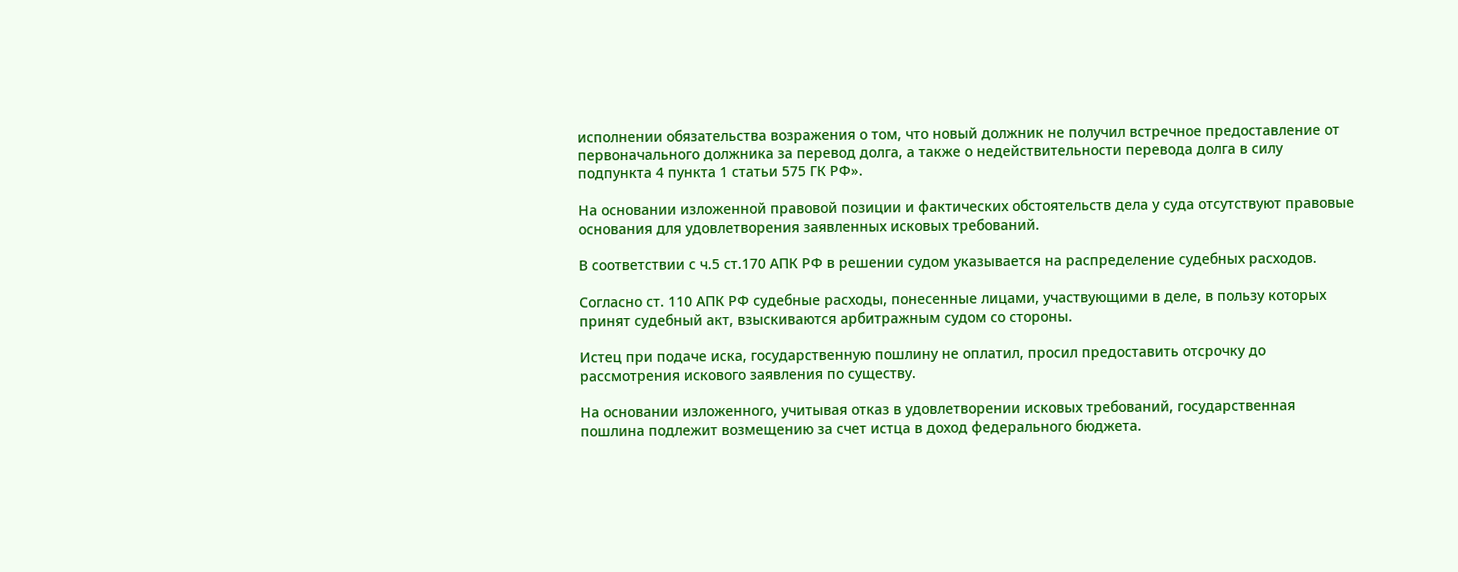исполнении обязательства возражения о том, что новый должник не получил встречное предоставление от первоначального должника за перевод долга, а также о недействительности перевода долга в силу подпункта 4 пункта 1 статьи 575 ГК РФ».

На основании изложенной правовой позиции и фактических обстоятельств дела у суда отсутствуют правовые основания для удовлетворения заявленных исковых требований.

В соответствии с ч.5 ст.170 АПК РФ в решении судом указывается на распределение судебных расходов.

Согласно ст. 110 АПК РФ судебные расходы, понесенные лицами, участвующими в деле, в пользу которых принят судебный акт, взыскиваются арбитражным судом со стороны.

Истец при подаче иска, государственную пошлину не оплатил, просил предоставить отсрочку до рассмотрения искового заявления по существу.

На основании изложенного, учитывая отказ в удовлетворении исковых требований, государственная пошлина подлежит возмещению за счет истца в доход федерального бюджета.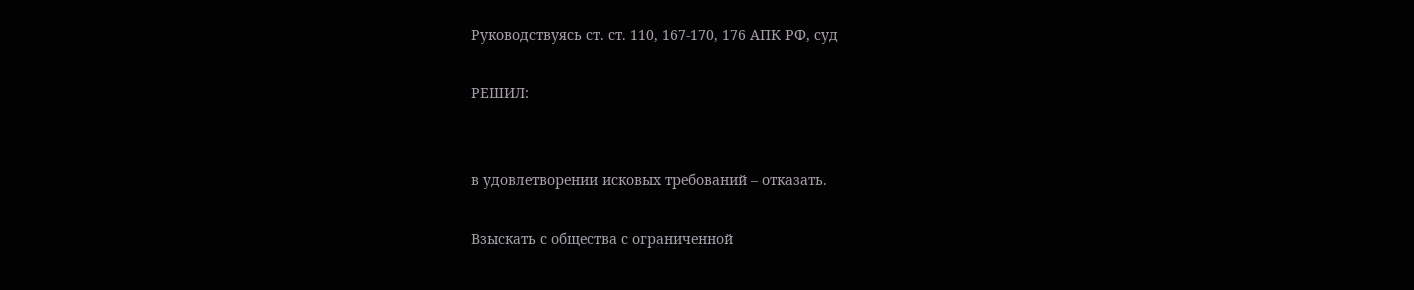Руководствуясь ст. ст. 110, 167-170, 176 АПК РФ, суд

РЕШИЛ:


в удовлетворении исковых требований – отказать.

Взыскать с общества с ограниченной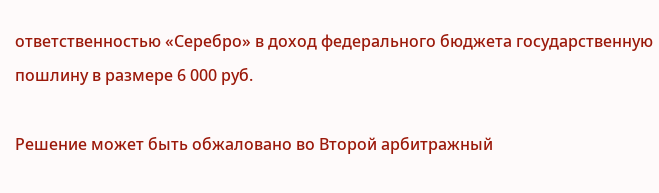ответственностью «Серебро» в доход федерального бюджета государственную пошлину в размере 6 000 руб.

Решение может быть обжаловано во Второй арбитражный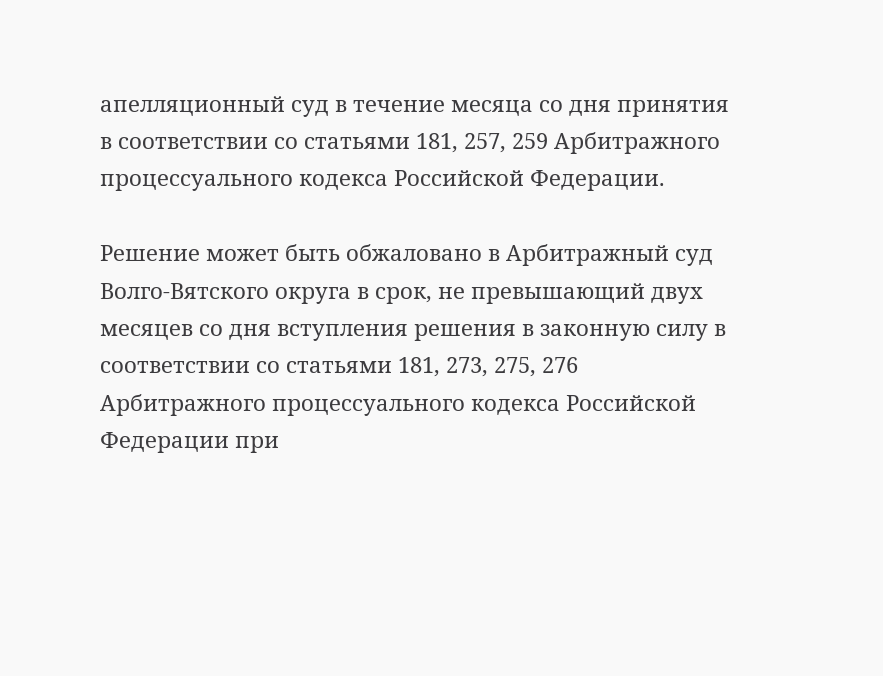апелляционный суд в течение месяца со дня принятия в соответствии со статьями 181, 257, 259 Арбитражного процессуального кодекса Российской Федерации.

Решение может быть обжаловано в Арбитражный суд Волго-Вятского округа в срок, не превышающий двух месяцев со дня вступления решения в законную силу в соответствии со статьями 181, 273, 275, 276 Арбитражного процессуального кодекса Российской Федерации при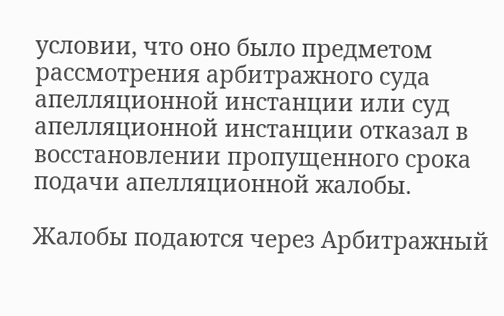условии, что оно было предметом рассмотрения арбитражного суда апелляционной инстанции или суд апелляционной инстанции отказал в восстановлении пропущенного срока подачи апелляционной жалобы.

Жалобы подаются через Арбитражный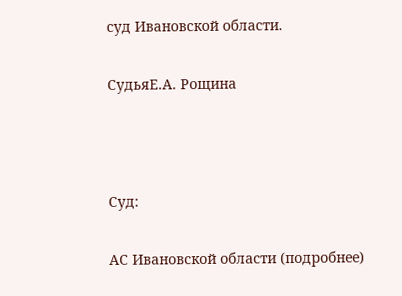суд Ивановской области.

СудьяЕ.А. Рощина



Суд:

АС Ивановской области (подробнее)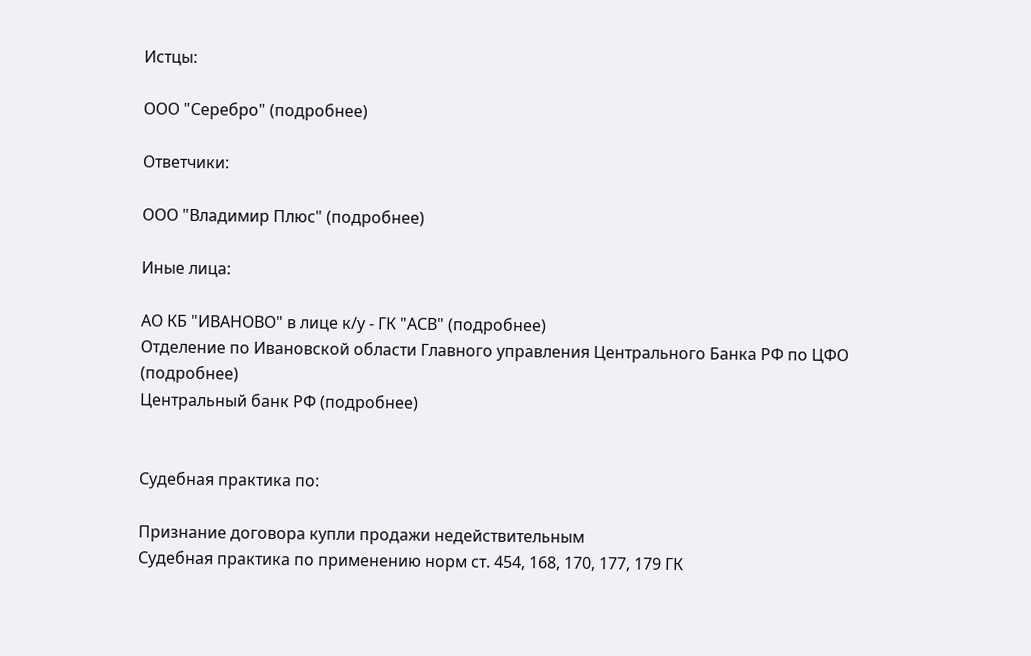Истцы:

ООО "Серебро" (подробнее)

Ответчики:

ООО "Владимир Плюс" (подробнее)

Иные лица:

АО КБ "ИВАНОВО" в лице к/у - ГК "АСВ" (подробнее)
Отделение по Ивановской области Главного управления Центрального Банка РФ по ЦФО (подробнее)
Центральный банк РФ (подробнее)


Судебная практика по:

Признание договора купли продажи недействительным
Судебная практика по применению норм ст. 454, 168, 170, 177, 179 ГК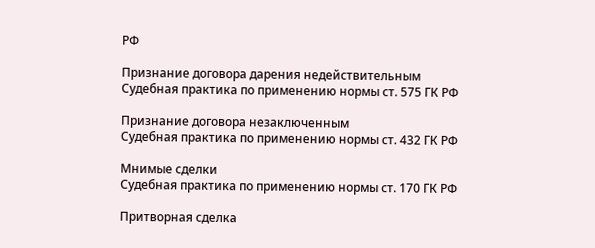РФ

Признание договора дарения недействительным
Судебная практика по применению нормы ст. 575 ГК РФ

Признание договора незаключенным
Судебная практика по применению нормы ст. 432 ГК РФ

Мнимые сделки
Судебная практика по применению нормы ст. 170 ГК РФ

Притворная сделка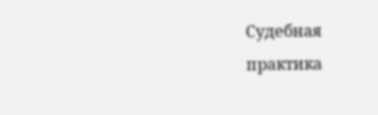Судебная практика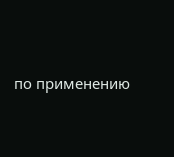по применению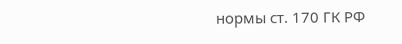нормы ст. 170 ГК РФ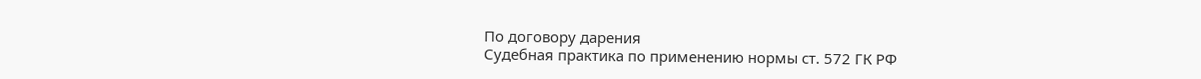По договору дарения
Судебная практика по применению нормы ст. 572 ГК РФ